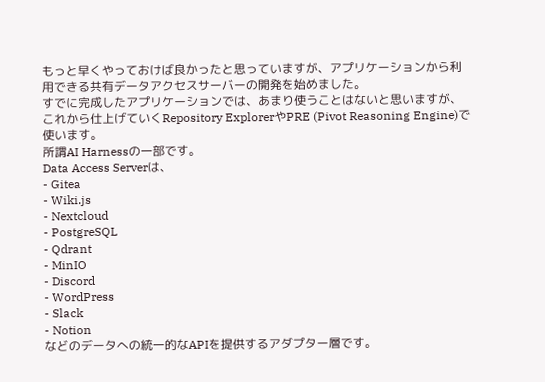もっと早くやっておけば良かったと思っていますが、アプリケーションから利用できる共有データアクセスサーバーの開発を始めました。
すでに完成したアプリケーションでは、あまり使うことはないと思いますが、これから仕上げていくRepository ExplorerやPRE (Pivot Reasoning Engine)で使います。
所謂AI Harnessの一部です。
Data Access Serverは、
- Gitea
- Wiki.js
- Nextcloud
- PostgreSQL
- Qdrant
- MinIO
- Discord
- WordPress
- Slack
- Notion
などのデータへの統一的なAPIを提供するアダプター層です。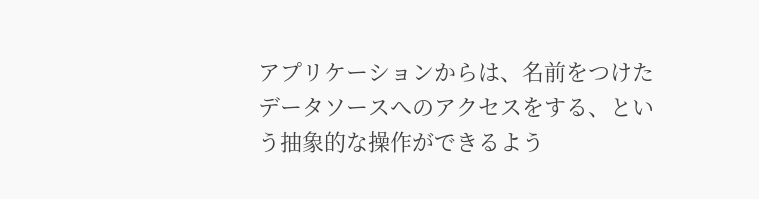アプリケーションからは、名前をつけたデータソースへのアクセスをする、という抽象的な操作ができるよう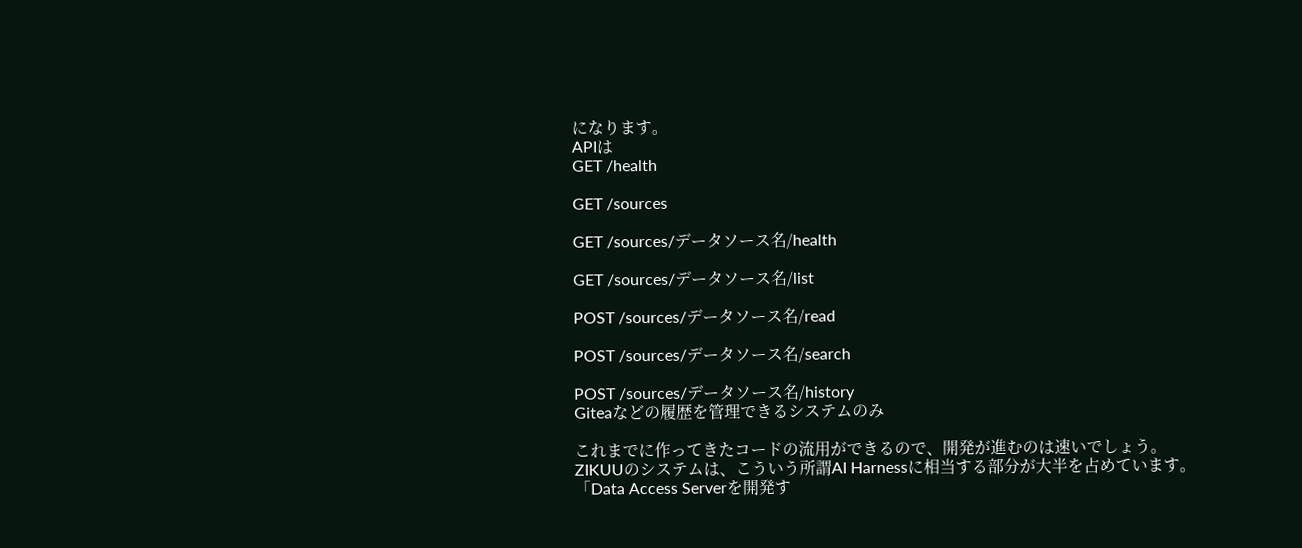になります。
APIは
GET /health

GET /sources

GET /sources/データソース名/health

GET /sources/データソース名/list

POST /sources/データソース名/read

POST /sources/データソース名/search

POST /sources/データソース名/history
Giteaなどの履歴を管理できるシステムのみ

これまでに作ってきたコードの流用ができるので、開発が進むのは速いでしょう。
ZIKUUのシステムは、こういう所謂AI Harnessに相当する部分が大半を占めています。
「Data Access Serverを開発す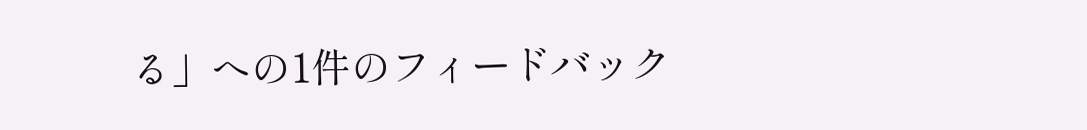る」への1件のフィードバック